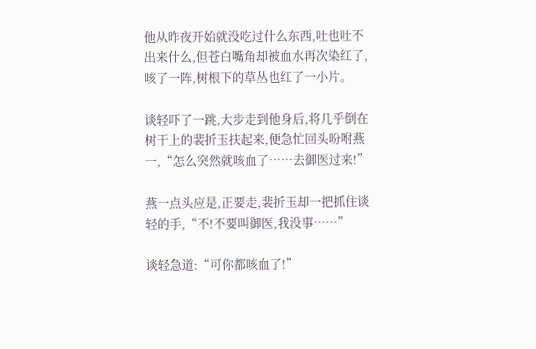他从昨夜开始就没吃过什么东西,吐也吐不出来什么,但苍白嘴角却被血水再次染红了,咳了一阵,树根下的草丛也红了一小片。

谈轻吓了一跳,大步走到他身后,将几乎倒在树干上的裴折玉扶起来,便急忙回头吩咐燕一,“怎么突然就咳血了……去御医过来!”

燕一点头应是,正要走,裴折玉却一把抓住谈轻的手,“不!不要叫御医,我没事……”

谈轻急道:“可你都咳血了!”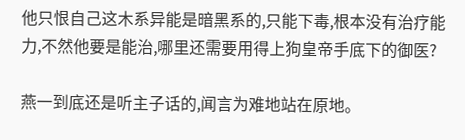他只恨自己这木系异能是暗黑系的,只能下毒,根本没有治疗能力,不然他要是能治,哪里还需要用得上狗皇帝手底下的御医?

燕一到底还是听主子话的,闻言为难地站在原地。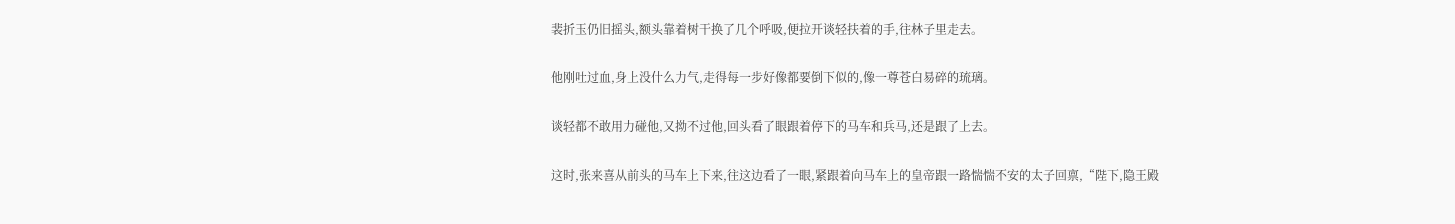裴折玉仍旧摇头,额头靠着树干换了几个呼吸,便拉开谈轻扶着的手,往林子里走去。

他刚吐过血,身上没什么力气,走得每一步好像都要倒下似的,像一尊苍白易碎的琉璃。

谈轻都不敢用力碰他,又拗不过他,回头看了眼跟着停下的马车和兵马,还是跟了上去。

这时,张来喜从前头的马车上下来,往这边看了一眼,紧跟着向马车上的皇帝跟一路惴惴不安的太子回禀,“陛下,隐王殿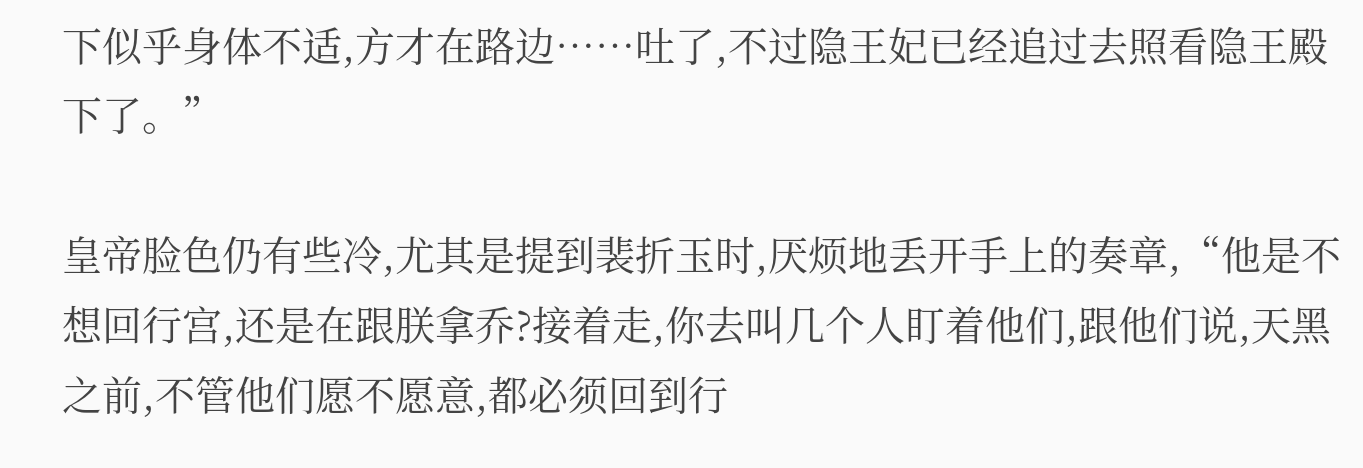下似乎身体不适,方才在路边……吐了,不过隐王妃已经追过去照看隐王殿下了。”

皇帝脸色仍有些冷,尤其是提到裴折玉时,厌烦地丢开手上的奏章,“他是不想回行宫,还是在跟朕拿乔?接着走,你去叫几个人盯着他们,跟他们说,天黑之前,不管他们愿不愿意,都必须回到行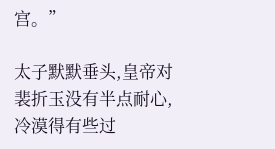宫。”

太子默默垂头,皇帝对裴折玉没有半点耐心,冷漠得有些过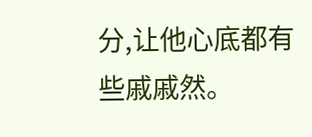分,让他心底都有些戚戚然。